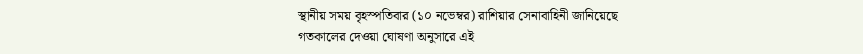স্থানীয় সময় বৃহস্পতিবার (১০ নভেম্বর) রাশিয়ার সেনাবাহিনী জানিয়েছে গতকালের দেওয়া ঘোষণা অনুসারে এই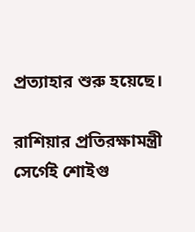প্রত্যাহার শুরু হয়েছে।

রাশিয়ার প্রতিরক্ষামন্ত্রী সের্গেই শোইগু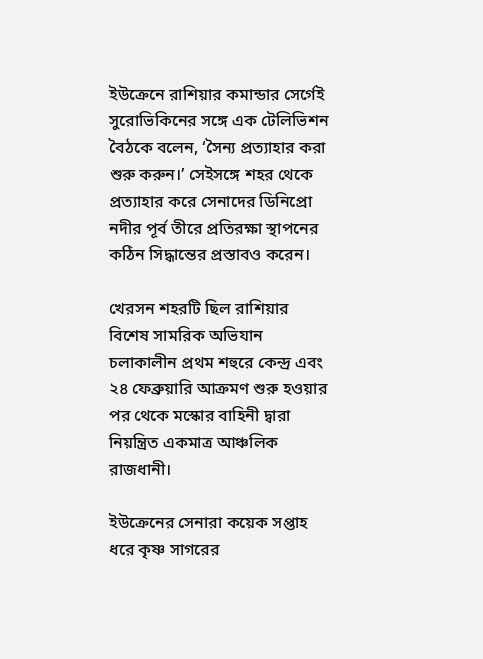ইউক্রেনে রাশিয়ার কমান্ডার সের্গেই সুরোভিকিনের সঙ্গে এক টেলিভিশন বৈঠকে বলেন, ‘সৈন্য প্রত্যাহার করা শুরু করুন।’ সেইসঙ্গে শহর থেকে প্রত্যাহার করে সেনাদের ডিনিপ্রো নদীর পূর্ব তীরে প্রতিরক্ষা স্থাপনের কঠিন সিদ্ধান্তের প্রস্তাবও করেন।

খেরসন শহরটি ছিল রাশিয়ার বিশেষ সামরিক অভিযান চলাকালীন প্রথম শহুরে কেন্দ্র এবং ২৪ ফেব্রুয়ারি আক্রমণ শুরু হওয়ার পর থেকে মস্কোর বাহিনী দ্বারা নিয়ন্ত্রিত একমাত্র আঞ্চলিক রাজধানী।

ইউক্রেনের সেনারা কয়েক সপ্তাহ ধরে কৃষ্ণ সাগরের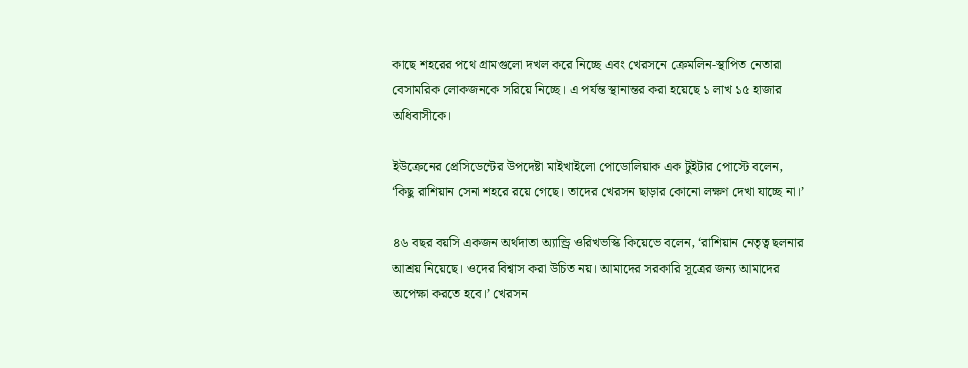কাছে শহরের পথে গ্রামগুলো দখল করে নিচ্ছে এবং খেরসনে ক্রেমলিন-স্থাপিত নেতারা বেসামরিক লোকজনকে সরিয়ে নিচ্ছে। এ পর্যন্ত স্থানান্তর করা হয়েছে ১ লাখ ১৫ হাজার অধিবাসীকে।

ইউক্রেনের প্রেসিডেন্টের উপদেষ্টা মাইখাইলো পোডোলিয়াক এক টুইটার পোস্টে বলেন, ‘কিছু রাশিয়ান সেনা শহরে রয়ে গেছে। তাদের খেরসন ছাড়ার কোনো লক্ষণ দেখা যাচ্ছে না।’

৪৬ বছর বয়সি একজন অর্থদাতা অ্যান্ড্রি ওরিখভস্কি কিয়েভে বলেন, ‘রাশিয়ান নেতৃত্ব ছলনার আশ্রয় নিয়েছে। ওদের বিশ্বাস করা উচিত নয়। আমাদের সরকারি সূত্রের জন্য আমাদের অপেক্ষা করতে হবে।’ খেরসন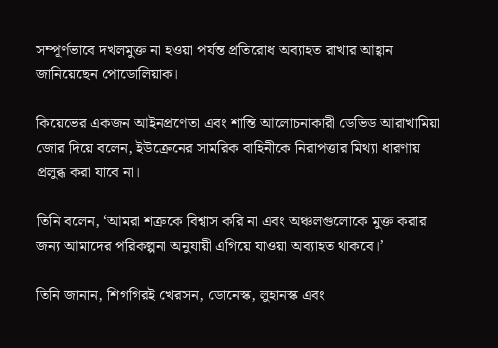সম্পূর্ণভাবে দখলমুক্ত না হওয়া পর্যন্ত প্রতিরোধ অব্যাহত রাখার আহ্বান জানিয়েছেন পোডোলিয়াক।

কিয়েভের একজন আইনপ্রণেতা এবং শান্তি আলোচনাকারী ডেভিড আরাখামিয়া জোর দিয়ে বলেন, ইউক্রেনের সামরিক বাহিনীকে নিরাপত্তার মিথ্যা ধারণায় প্রলুব্ধ করা যাবে না।

তিনি বলেন, ‘আমরা শত্রুকে বিশ্বাস করি না এবং অঞ্চলগুলোকে মুক্ত করার জন্য আমাদের পরিকল্পনা অনুযায়ী এগিয়ে যাওয়া অব্যাহত থাকবে।’

তিনি জানান, শিগগিরই খেরসন, ডোনেস্ক, লুহানস্ক এবং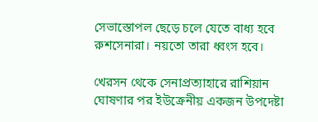সেভাস্তোপল ছেড়ে চলে যেতে বাধ্য হবে রুশসেনারা। নয়তো তারা ধ্বংস হবে।

খেরসন থেকে সেনাপ্রত্যাহারে রাশিয়ান ঘোষণার পর ইউক্রেনীয় একজন উপদেষ্টা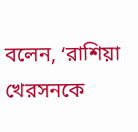বলেন, ‘রাশিয়া খেরসনকে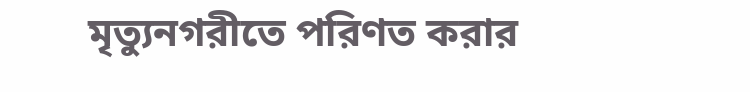মৃত্যুনগরীতে পরিণত করার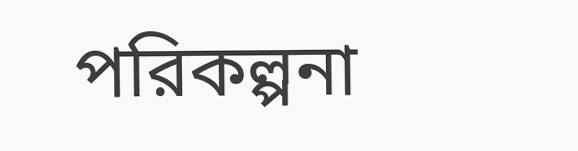পরিকল্পনা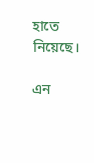হাতে নিয়েছে।

এন